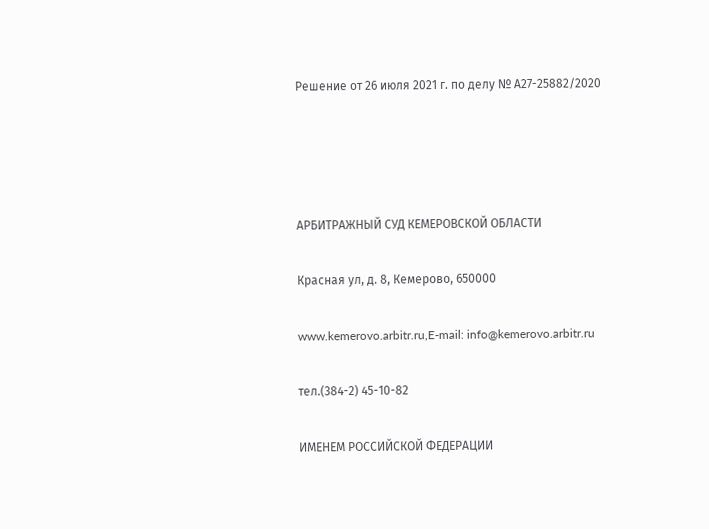Решение от 26 июля 2021 г. по делу № А27-25882/2020




АРБИТРАЖНЫЙ СУД КЕМЕРОВСКОЙ ОБЛАСТИ

Красная ул, д. 8, Кемерово, 650000

www.kemerovo.arbitr.ru,E-mail: info@kemerovo.arbitr.ru

тел.(384-2) 45-10-82

ИМЕНЕМ РОССИЙСКОЙ ФЕДЕРАЦИИ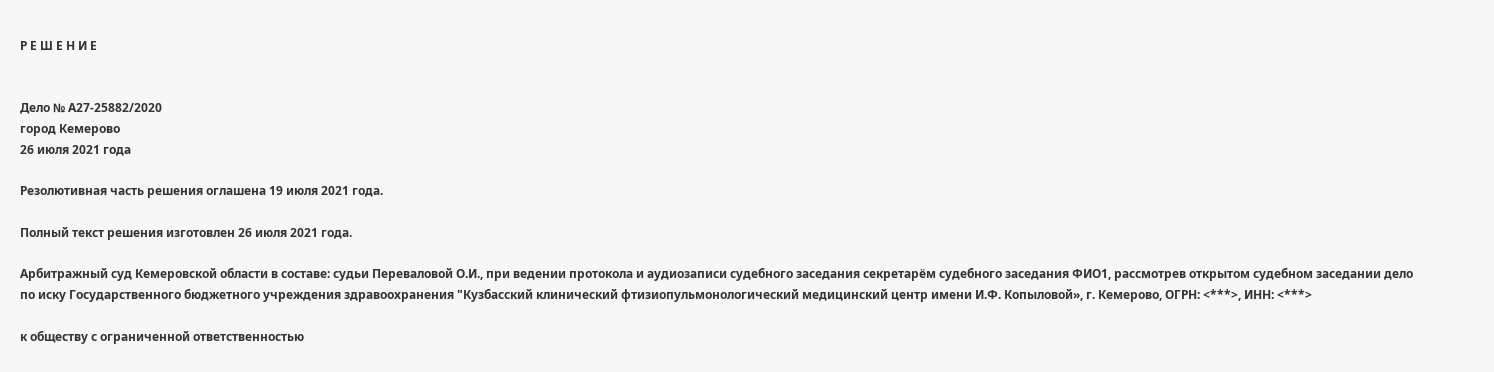Р Е Ш Е Н И Е


Дело № А27-25882/2020
город Кемерово
26 июля 2021 года

Резолютивная часть решения оглашена 19 июля 2021 года.

Полный текст решения изготовлен 26 июля 2021 года.

Арбитражный суд Кемеровской области в составе: судьи Переваловой О.И., при ведении протокола и аудиозаписи судебного заседания секретарём судебного заседания ФИО1, рассмотрев открытом судебном заседании дело по иску Государственного бюджетного учреждения здравоохранения "Кузбасский клинический фтизиопульмонологический медицинский центр имени И.Ф. Копыловой», г. Кемерово, ОГРН: <***>, ИНН: <***>

к обществу с ограниченной ответственностью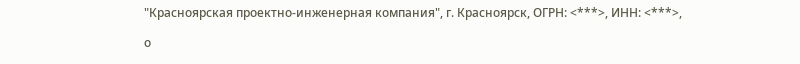"Красноярская проектно-инженерная компания", г. Красноярск, ОГРН: <***>, ИНН: <***>,

о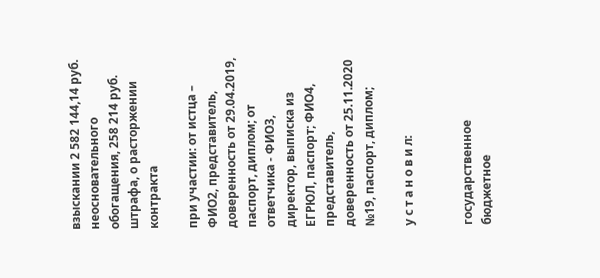взыскании 2 582 144,14 руб. неосновательного обогащения, 258 214 руб. штрафа, о расторжении контракта

при участии: от истца – ФИО2, представитель, доверенность от 29.04.2019, паспорт, диплом; от ответчика - ФИО3, директор, выписка из ЕГРЮЛ, паспорт; ФИО4, представитель, доверенность от 25.11.2020 №19, паспорт, диплом;

у с т а н о в и л:


государственное бюджетное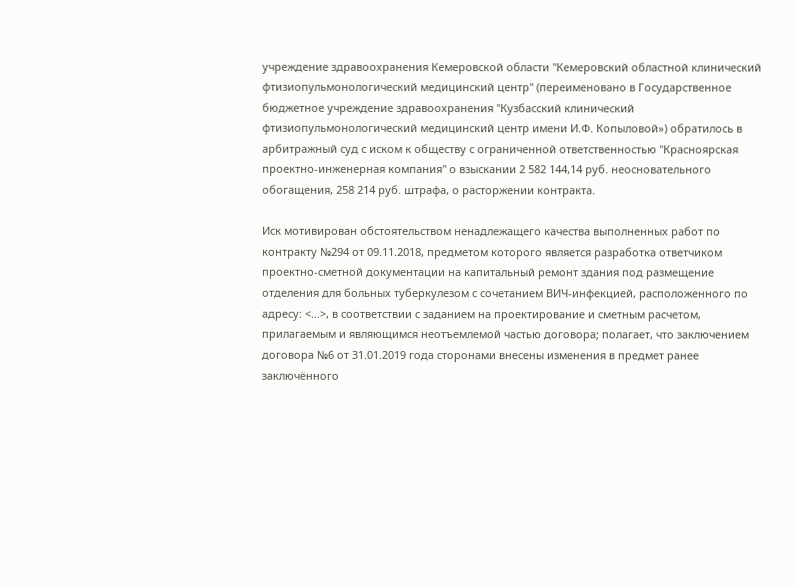учреждение здравоохранения Кемеровской области "Кемеровский областной клинический фтизиопульмонологический медицинский центр" (переименовано в Государственное бюджетное учреждение здравоохранения "Кузбасский клинический фтизиопульмонологический медицинский центр имени И.Ф. Копыловой») обратилось в арбитражный суд с иском к обществу с ограниченной ответственностью "Красноярская проектно-инженерная компания" о взыскании 2 582 144,14 руб. неосновательного обогащения, 258 214 руб. штрафа, о расторжении контракта.

Иск мотивирован обстоятельством ненадлежащего качества выполненных работ по контракту №294 от 09.11.2018, предметом которого является разработка ответчиком проектно-сметной документации на капитальный ремонт здания под размещение отделения для больных туберкулезом с сочетанием ВИЧ-инфекцией, расположенного по адресу: <...>, в соответствии с заданием на проектирование и сметным расчетом, прилагаемым и являющимся неотъемлемой частью договора; полагает, что заключением договора №6 от 31.01.2019 года сторонами внесены изменения в предмет ранее заключённого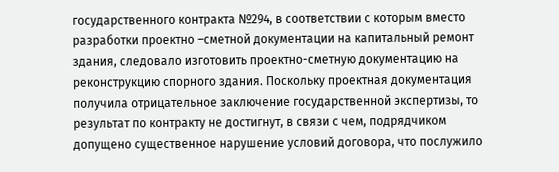государственного контракта №294, в соответствии с которым вместо разработки проектно –сметной документации на капитальный ремонт здания, следовало изготовить проектно-сметную документацию на реконструкцию спорного здания. Поскольку проектная документация получила отрицательное заключение государственной экспертизы, то результат по контракту не достигнут, в связи с чем, подрядчиком допущено существенное нарушение условий договора, что послужило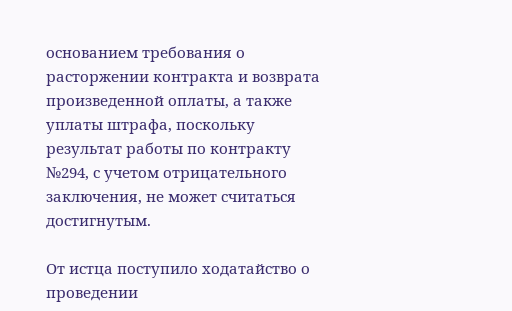основанием требования о расторжении контракта и возврата произведенной оплаты, а также уплаты штрафа, поскольку результат работы по контракту №294, с учетом отрицательного заключения, не может считаться достигнутым.

От истца поступило ходатайство о проведении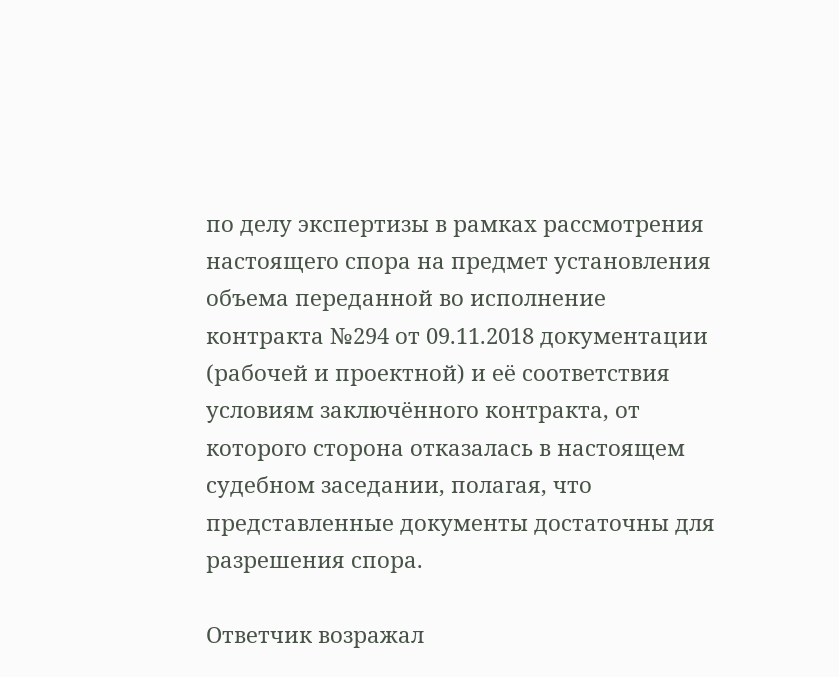по делу экспертизы в рамках рассмотрения настоящего спора на предмет установления объема переданной во исполнение контракта №294 от 09.11.2018 документации (рабочей и проектной) и её соответствия условиям заключённого контракта, от которого сторона отказалась в настоящем судебном заседании, полагая, что представленные документы достаточны для разрешения спора.

Ответчик возражал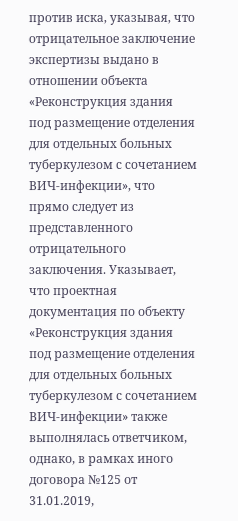против иска, указывая, что отрицательное заключение экспертизы выдано в отношении объекта «Реконструкция здания под размещение отделения для отдельных больных туберкулезом с сочетанием ВИЧ-инфекции», что прямо следует из представленного отрицательного заключения. Указывает, что проектная документация по объекту «Реконструкция здания под размещение отделения для отдельных больных туберкулезом с сочетанием ВИЧ-инфекции» также выполнялась ответчиком, однако, в рамках иного договора №125 от 31.01.2019,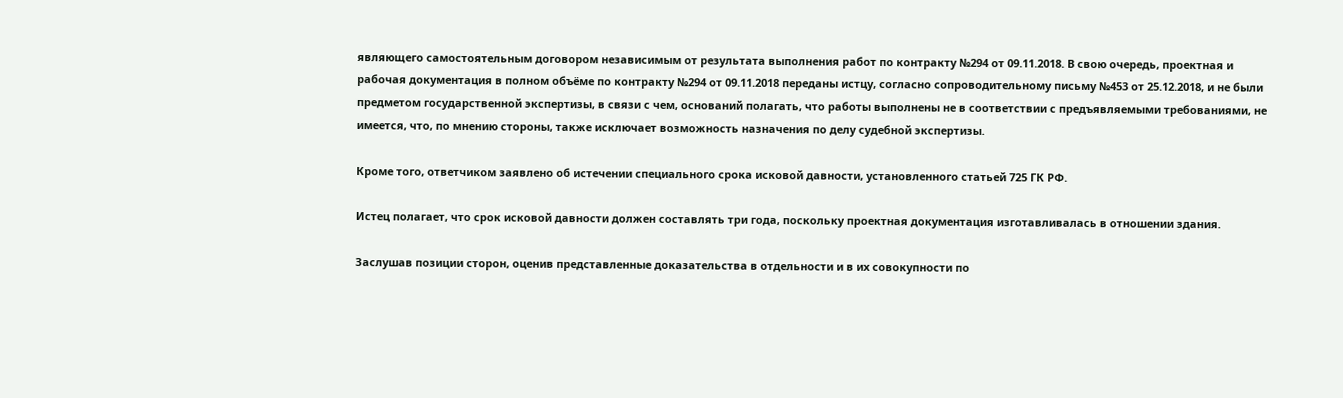являющего самостоятельным договором независимым от результата выполнения работ по контракту №294 от 09.11.2018. В свою очередь, проектная и рабочая документация в полном объёме по контракту №294 от 09.11.2018 переданы истцу, согласно сопроводительному письму №453 от 25.12.2018, и не были предметом государственной экспертизы, в связи с чем, оснований полагать, что работы выполнены не в соответствии с предъявляемыми требованиями, не имеется, что, по мнению стороны, также исключает возможность назначения по делу судебной экспертизы.

Кроме того, ответчиком заявлено об истечении специального срока исковой давности, установленного статьей 725 ГК РФ.

Истец полагает, что срок исковой давности должен составлять три года, поскольку проектная документация изготавливалась в отношении здания.

Заслушав позиции сторон, оценив представленные доказательства в отдельности и в их совокупности по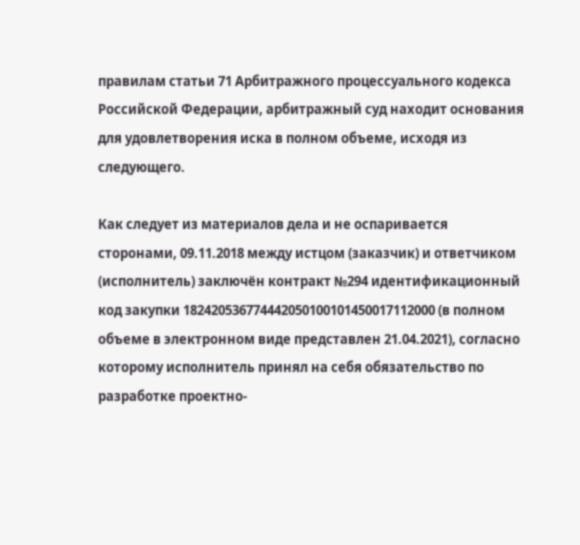правилам статьи 71 Арбитражного процессуального кодекса Российской Федерации, арбитражный суд находит основания для удовлетворения иска в полном объеме, исходя из следующего.

Как следует из материалов дела и не оспаривается сторонами, 09.11.2018 между истцом (заказчик) и ответчиком (исполнитель) заключён контракт №294 идентификационный код закупки 182420536774442050100101450017112000 (в полном объеме в электронном виде представлен 21.04.2021), согласно которому исполнитель принял на себя обязательство по разработке проектно-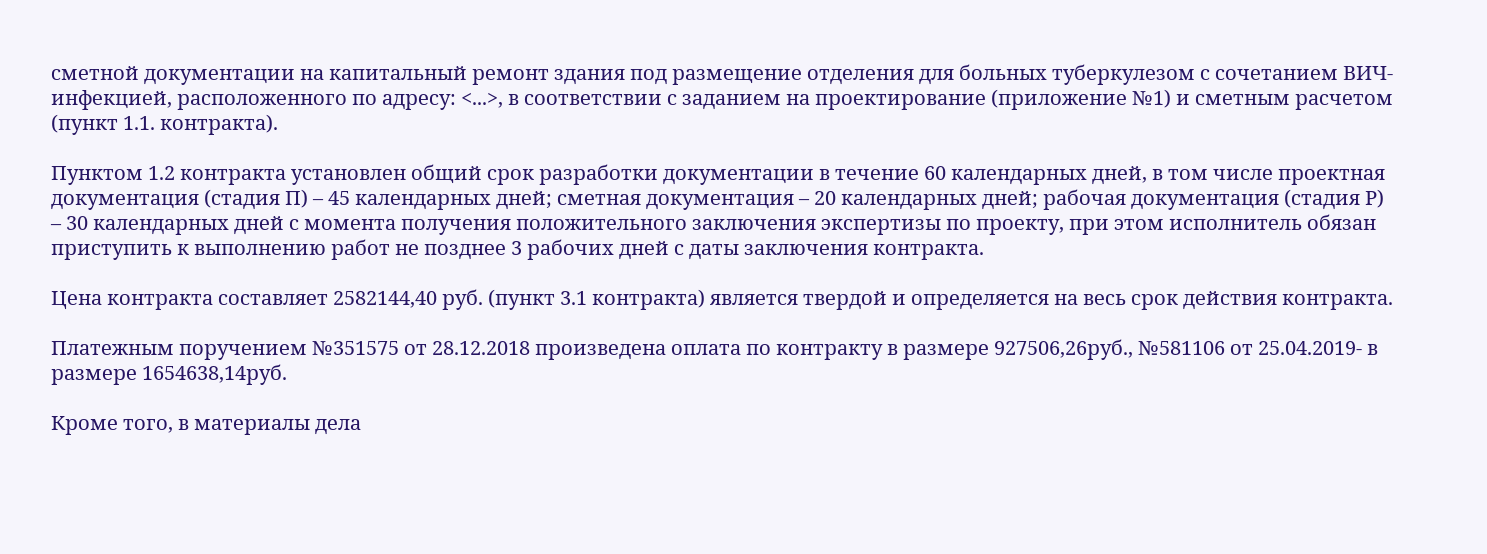сметной документации на капитальный ремонт здания под размещение отделения для больных туберкулезом с сочетанием ВИЧ-инфекцией, расположенного по адресу: <...>, в соответствии с заданием на проектирование (приложение №1) и сметным расчетом (пункт 1.1. контракта).

Пунктом 1.2 контракта установлен общий срок разработки документации в течение 60 календарных дней, в том числе проектная документация (стадия П) – 45 календарных дней; сметная документация – 20 календарных дней; рабочая документация (стадия Р) – 30 календарных дней с момента получения положительного заключения экспертизы по проекту, при этом исполнитель обязан приступить к выполнению работ не позднее 3 рабочих дней с даты заключения контракта.

Цена контракта составляет 2582144,40 руб. (пункт 3.1 контракта) является твердой и определяется на весь срок действия контракта.

Платежным поручением №351575 от 28.12.2018 произведена оплата по контракту в размере 927506,26руб., №581106 от 25.04.2019- в размере 1654638,14руб.

Кроме того, в материалы дела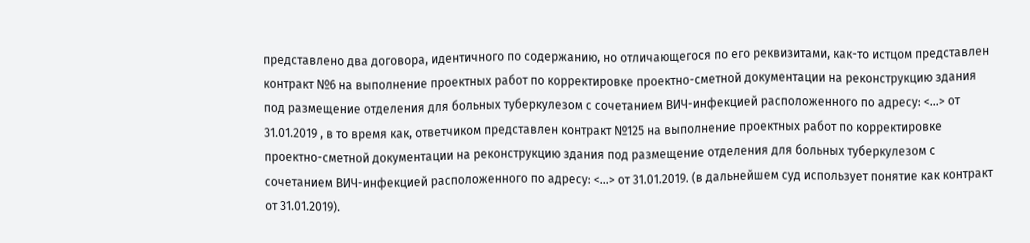представлено два договора, идентичного по содержанию, но отличающегося по его реквизитами, как-то истцом представлен контракт №6 на выполнение проектных работ по корректировке проектно-сметной документации на реконструкцию здания под размещение отделения для больных туберкулезом с сочетанием ВИЧ-инфекцией расположенного по адресу: <...> от 31.01.2019 , в то время как, ответчиком представлен контракт №125 на выполнение проектных работ по корректировке проектно-сметной документации на реконструкцию здания под размещение отделения для больных туберкулезом с сочетанием ВИЧ-инфекцией расположенного по адресу: <...> от 31.01.2019. (в дальнейшем суд использует понятие как контракт от 31.01.2019).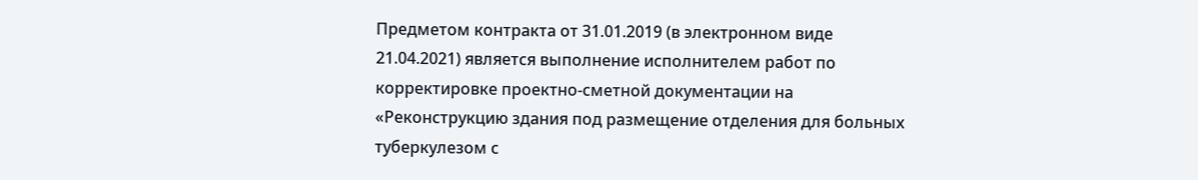Предметом контракта от 31.01.2019 (в электронном виде 21.04.2021) является выполнение исполнителем работ по корректировке проектно-сметной документации на «Реконструкцию здания под размещение отделения для больных туберкулезом с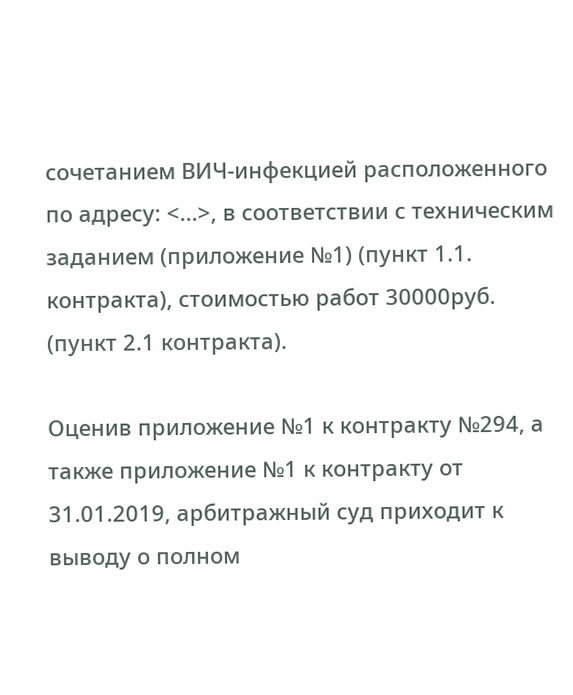сочетанием ВИЧ-инфекцией расположенного по адресу: <...>, в соответствии с техническим заданием (приложение №1) (пункт 1.1. контракта), стоимостью работ 30000руб. (пункт 2.1 контракта).

Оценив приложение №1 к контракту №294, а также приложение №1 к контракту от 31.01.2019, арбитражный суд приходит к выводу о полном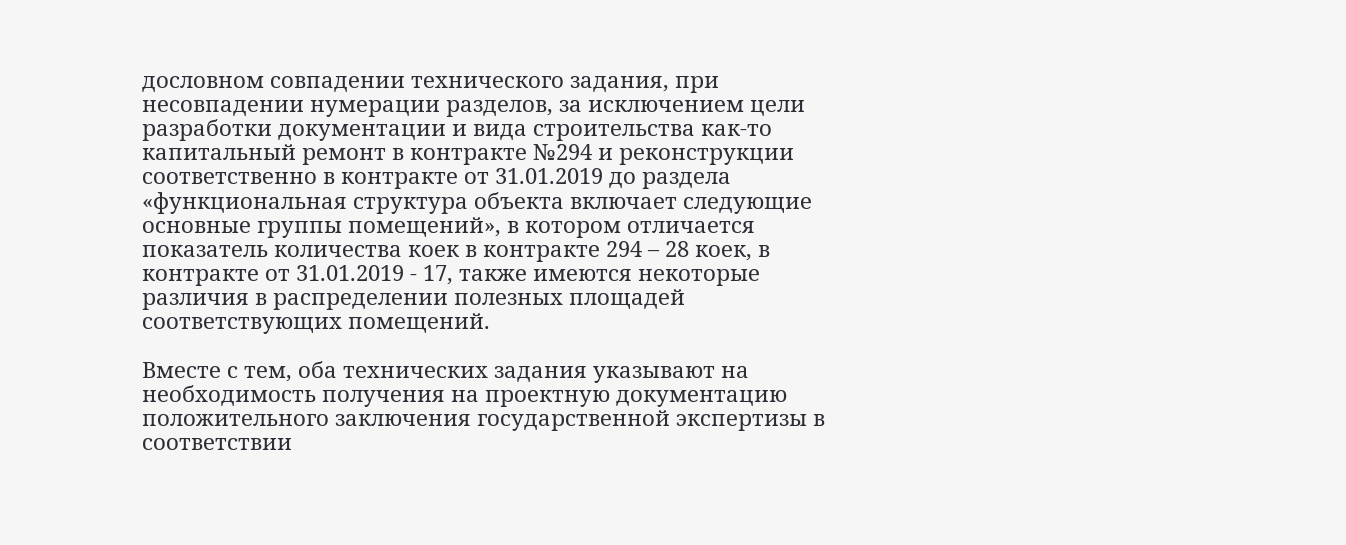дословном совпадении технического задания, при несовпадении нумерации разделов, за исключением цели разработки документации и вида строительства как-то капитальный ремонт в контракте №294 и реконструкции соответственно в контракте от 31.01.2019 до раздела «функциональная структура объекта включает следующие основные группы помещений», в котором отличается показатель количества коек в контракте 294 – 28 коек, в контракте от 31.01.2019 - 17, также имеются некоторые различия в распределении полезных площадей соответствующих помещений.

Вместе с тем, оба технических задания указывают на необходимость получения на проектную документацию положительного заключения государственной экспертизы в соответствии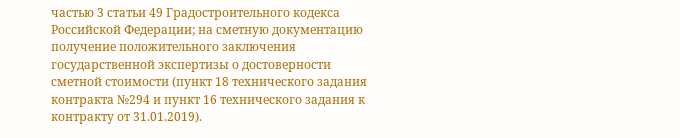частью 3 статьи 49 Градостроительного кодекса Российской Федерации; на сметную документацию получение положительного заключения государственной экспертизы о достоверности сметной стоимости (пункт 18 технического задания контракта №294 и пункт 16 технического задания к контракту от 31.01.2019).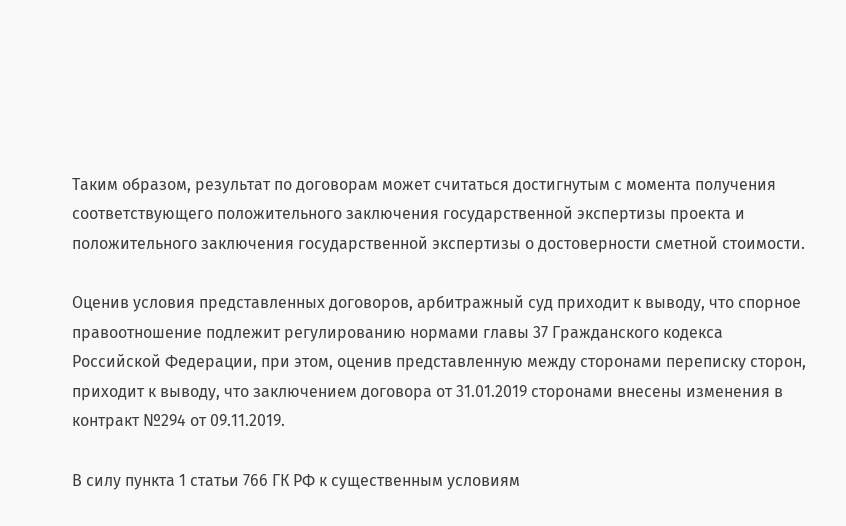Таким образом, результат по договорам может считаться достигнутым с момента получения соответствующего положительного заключения государственной экспертизы проекта и положительного заключения государственной экспертизы о достоверности сметной стоимости.

Оценив условия представленных договоров, арбитражный суд приходит к выводу, что спорное правоотношение подлежит регулированию нормами главы 37 Гражданского кодекса Российской Федерации, при этом, оценив представленную между сторонами переписку сторон, приходит к выводу, что заключением договора от 31.01.2019 сторонами внесены изменения в контракт №294 от 09.11.2019.

В силу пункта 1 статьи 766 ГК РФ к существенным условиям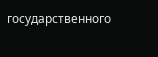государственного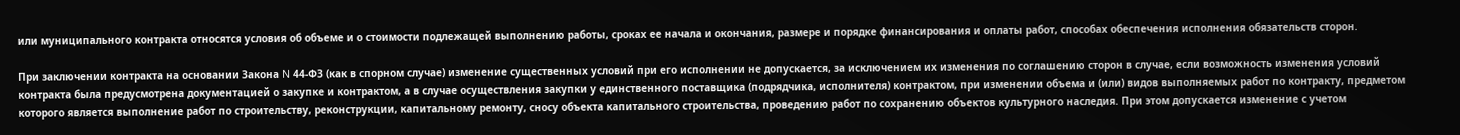или муниципального контракта относятся условия об объеме и о стоимости подлежащей выполнению работы, сроках ее начала и окончания, размере и порядке финансирования и оплаты работ, способах обеспечения исполнения обязательств сторон.

При заключении контракта на основании Закона N 44-ФЗ (как в спорном случае) изменение существенных условий при его исполнении не допускается, за исключением их изменения по соглашению сторон в случае, если возможность изменения условий контракта была предусмотрена документацией о закупке и контрактом, а в случае осуществления закупки у единственного поставщика (подрядчика, исполнителя) контрактом, при изменении объема и (или) видов выполняемых работ по контракту, предметом которого является выполнение работ по строительству, реконструкции, капитальному ремонту, сносу объекта капитального строительства, проведению работ по сохранению объектов культурного наследия. При этом допускается изменение с учетом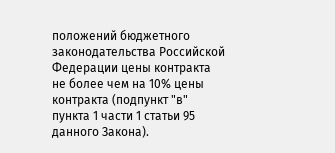положений бюджетного законодательства Российской Федерации цены контракта не более чем на 10% цены контракта (подпункт "в" пункта 1 части 1 статьи 95 данного Закона).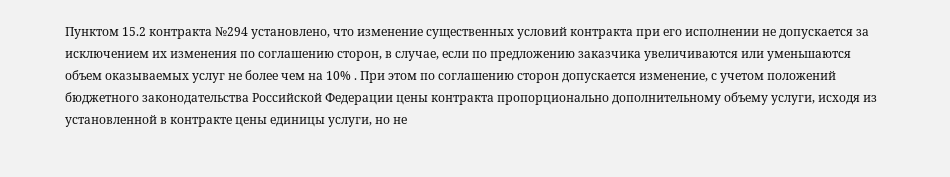Пунктом 15.2 контракта №294 установлено, что изменение существенных условий контракта при его исполнении не допускается за исключением их изменения по соглашению сторон, в случае, если по предложению заказчика увеличиваются или уменьшаются объем оказываемых услуг не более чем на 10% . При этом по соглашению сторон допускается изменение, с учетом положений бюджетного законодательства Российской Федерации цены контракта пропорционально дополнительному объему услуги, исходя из установленной в контракте цены единицы услуги, но не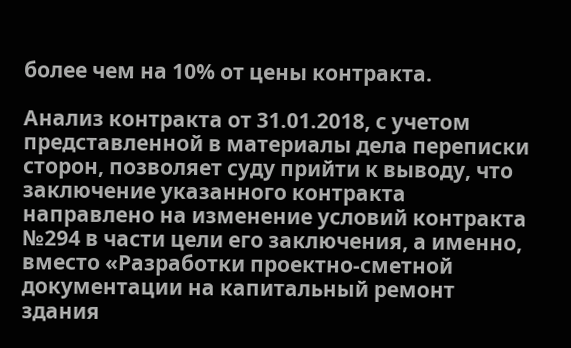более чем на 10% от цены контракта.

Анализ контракта от 31.01.2018, с учетом представленной в материалы дела переписки сторон, позволяет суду прийти к выводу, что заключение указанного контракта направлено на изменение условий контракта №294 в части цели его заключения, а именно, вместо «Разработки проектно-сметной документации на капитальный ремонт здания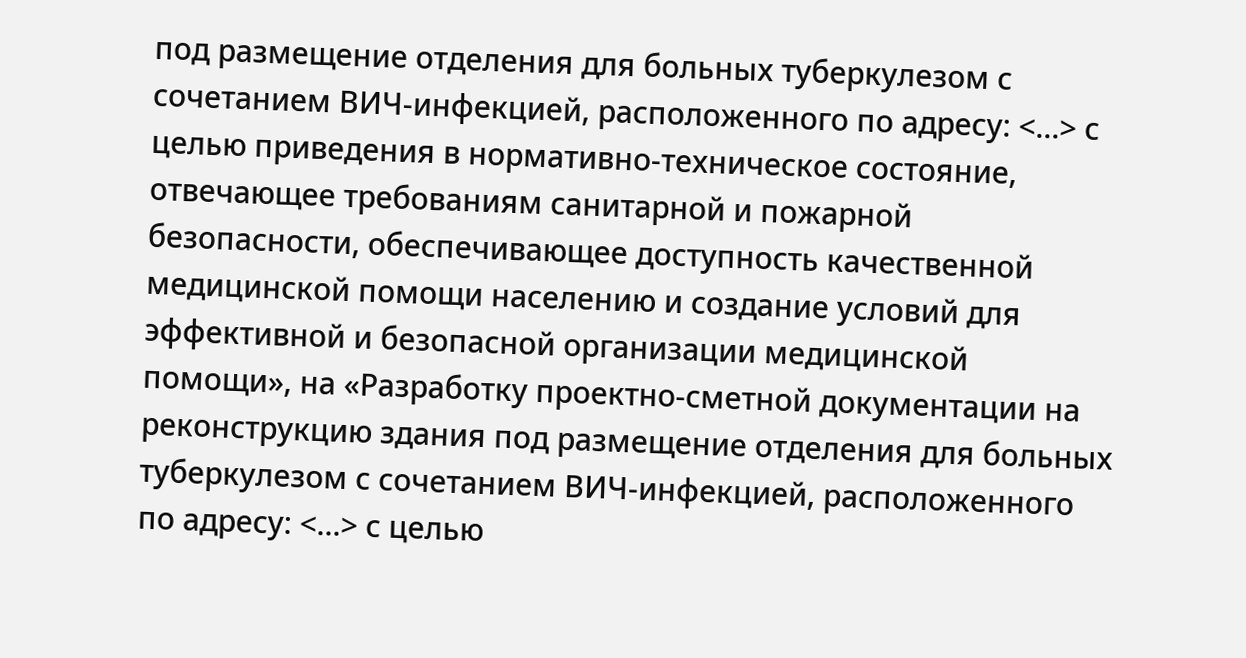под размещение отделения для больных туберкулезом с сочетанием ВИЧ-инфекцией, расположенного по адресу: <...> с целью приведения в нормативно-техническое состояние, отвечающее требованиям санитарной и пожарной безопасности, обеспечивающее доступность качественной медицинской помощи населению и создание условий для эффективной и безопасной организации медицинской помощи», на «Разработку проектно-сметной документации на реконструкцию здания под размещение отделения для больных туберкулезом с сочетанием ВИЧ-инфекцией, расположенного по адресу: <...> с целью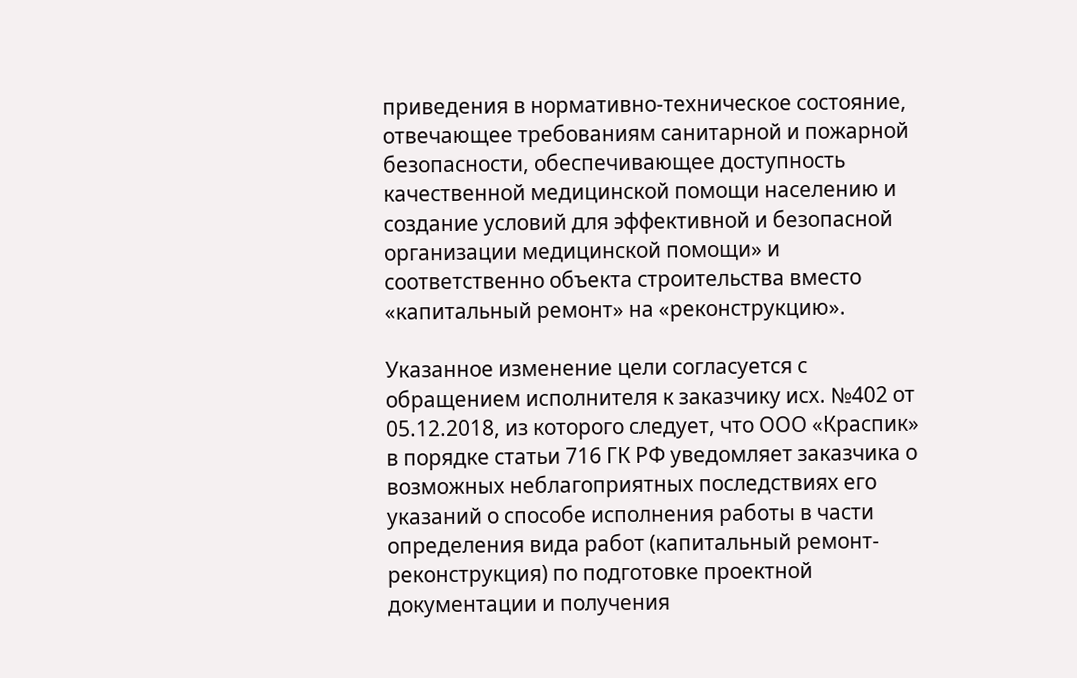приведения в нормативно-техническое состояние, отвечающее требованиям санитарной и пожарной безопасности, обеспечивающее доступность качественной медицинской помощи населению и создание условий для эффективной и безопасной организации медицинской помощи» и соответственно объекта строительства вместо «капитальный ремонт» на «реконструкцию».

Указанное изменение цели согласуется с обращением исполнителя к заказчику исх. №402 от 05.12.2018, из которого следует, что ООО «Краспик» в порядке статьи 716 ГК РФ уведомляет заказчика о возможных неблагоприятных последствиях его указаний о способе исполнения работы в части определения вида работ (капитальный ремонт-реконструкция) по подготовке проектной документации и получения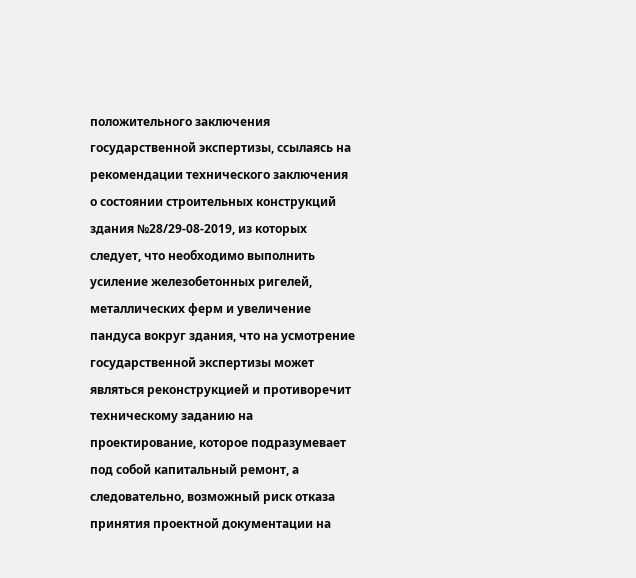положительного заключения государственной экспертизы, ссылаясь на рекомендации технического заключения о состоянии строительных конструкций здания №28/29-08-2019, из которых следует, что необходимо выполнить усиление железобетонных ригелей, металлических ферм и увеличение пандуса вокруг здания, что на усмотрение государственной экспертизы может являться реконструкцией и противоречит техническому заданию на проектирование, которое подразумевает под собой капитальный ремонт, а следовательно, возможный риск отказа принятия проектной документации на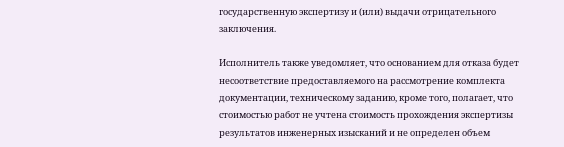государственную экспертизу и (или) выдачи отрицательного заключения.

Исполнитель также уведомляет, что основанием для отказа будет несоответствие предоставляемого на рассмотрение комплекта документации, техническому заданию, кроме того, полагает, что стоимостью работ не учтена стоимость прохождения экспертизы результатов инженерных изысканий и не определен объем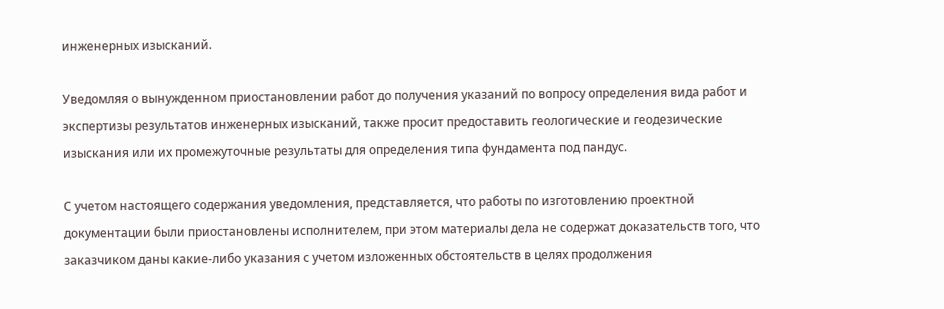инженерных изысканий.

Уведомляя о вынужденном приостановлении работ до получения указаний по вопросу определения вида работ и экспертизы результатов инженерных изысканий, также просит предоставить геологические и геодезические изыскания или их промежуточные результаты для определения типа фундамента под пандус.

С учетом настоящего содержания уведомления, представляется, что работы по изготовлению проектной документации были приостановлены исполнителем, при этом материалы дела не содержат доказательств того, что заказчиком даны какие-либо указания с учетом изложенных обстоятельств в целях продолжения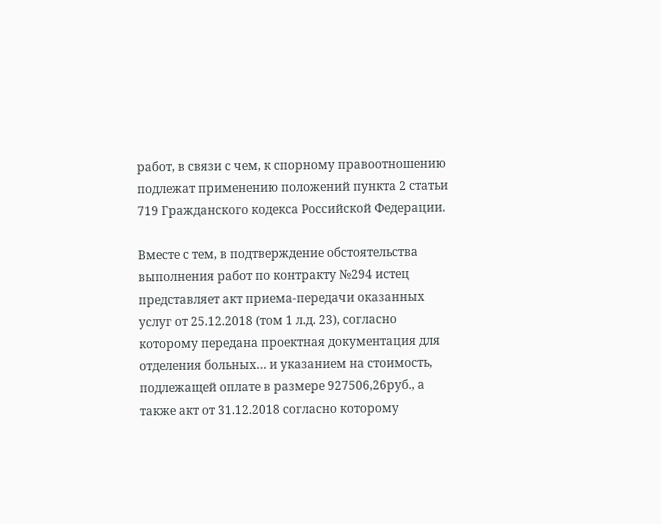работ, в связи с чем, к спорному правоотношению подлежат применению положений пункта 2 статьи 719 Гражданского кодекса Российской Федерации.

Вместе с тем, в подтверждение обстоятельства выполнения работ по контракту №294 истец представляет акт приема-передачи оказанных услуг от 25.12.2018 (том 1 л.д. 23), согласно которому передана проектная документация для отделения больных… и указанием на стоимость, подлежащей оплате в размере 927506,26руб., а также акт от 31.12.2018 согласно которому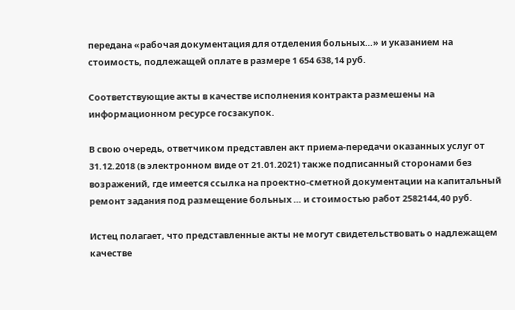передана «рабочая документация для отделения больных…» и указанием на стоимость, подлежащей оплате в размере 1 654 638,14 руб.

Соответствующие акты в качестве исполнения контракта размешены на информационном ресурсе госзакупок.

В свою очередь, ответчиком представлен акт приема-передачи оказанных услуг от 31.12.2018 (в электронном виде от 21.01.2021) также подписанный сторонами без возражений, где имеется ссылка на проектно-сметной документации на капитальный ремонт задания под размещение больных … и стоимостью работ 2582144,40 руб.

Истец полагает, что представленные акты не могут свидетельствовать о надлежащем качестве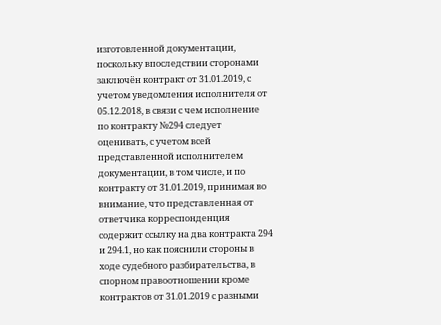изготовленной документации, поскольку впоследствии сторонами заключён контракт от 31.01.2019, с учетом уведомления исполнителя от 05.12.2018, в связи с чем исполнение по контракту №294 следует оценивать, с учетом всей представленной исполнителем документации, в том числе, и по контракту от 31.01.2019, принимая во внимание, что представленная от ответчика корреспонденция содержит ссылку на два контракта 294 и 294.1, но как пояснили стороны в ходе судебного разбирательства, в спорном правоотношении кроме контрактов от 31.01.2019 с разными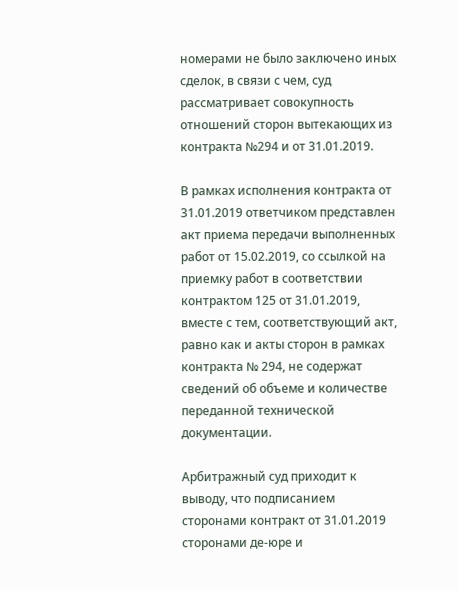номерами не было заключено иных сделок, в связи с чем, суд рассматривает совокупность отношений сторон вытекающих из контракта №294 и от 31.01.2019.

В рамках исполнения контракта от 31.01.2019 ответчиком представлен акт приема передачи выполненных работ от 15.02.2019, со ссылкой на приемку работ в соответствии контрактом 125 от 31.01.2019, вместе с тем, соответствующий акт, равно как и акты сторон в рамках контракта № 294, не содержат сведений об объеме и количестве переданной технической документации.

Арбитражный суд приходит к выводу, что подписанием сторонами контракт от 31.01.2019 сторонами де-юре и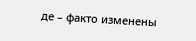де – факто изменены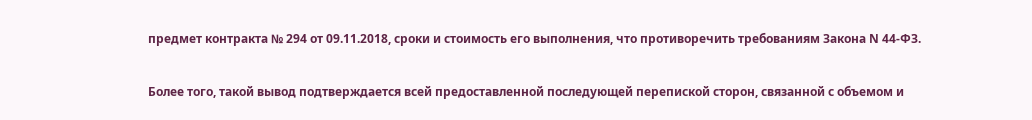предмет контракта № 294 от 09.11.2018, сроки и стоимость его выполнения, что противоречить требованиям Закона N 44-ФЗ.

Более того, такой вывод подтверждается всей предоставленной последующей перепиской сторон, связанной с объемом и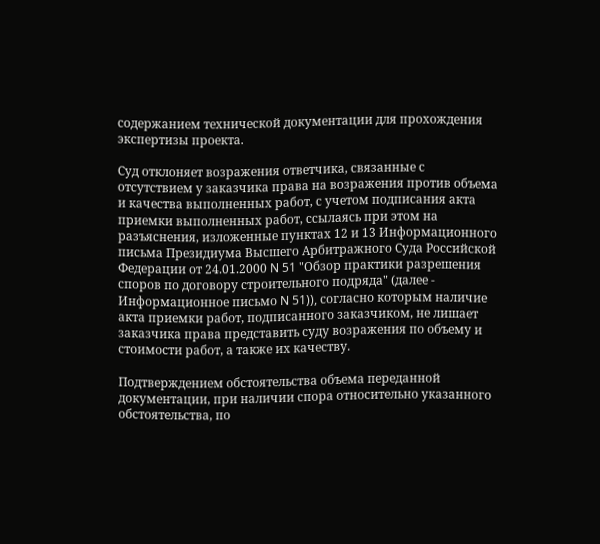содержанием технической документации для прохождения экспертизы проекта.

Суд отклоняет возражения ответчика, связанные с отсутствием у заказчика права на возражения против объема и качества выполненных работ, с учетом подписания акта приемки выполненных работ, ссылаясь при этом на разъяснения, изложенные пунктах 12 и 13 Информационного письма Президиума Высшего Арбитражного Суда Российской Федерации от 24.01.2000 N 51 "Обзор практики разрешения споров по договору строительного подряда" (далее - Информационное письмо N 51)), согласно которым наличие акта приемки работ, подписанного заказчиком, не лишает заказчика права представить суду возражения по объему и стоимости работ, а также их качеству.

Подтверждением обстоятельства объема переданной документации, при наличии спора относительно указанного обстоятельства, по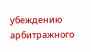убеждению арбитражного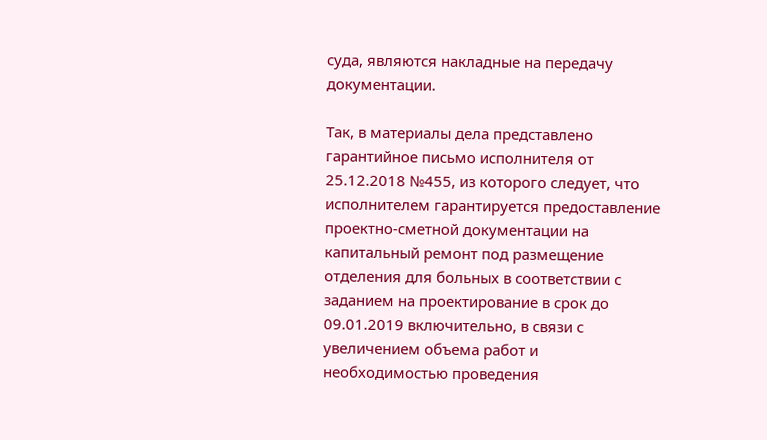суда, являются накладные на передачу документации.

Так, в материалы дела представлено гарантийное письмо исполнителя от 25.12.2018 №455, из которого следует, что исполнителем гарантируется предоставление проектно-сметной документации на капитальный ремонт под размещение отделения для больных в соответствии с заданием на проектирование в срок до 09.01.2019 включительно, в связи с увеличением объема работ и необходимостью проведения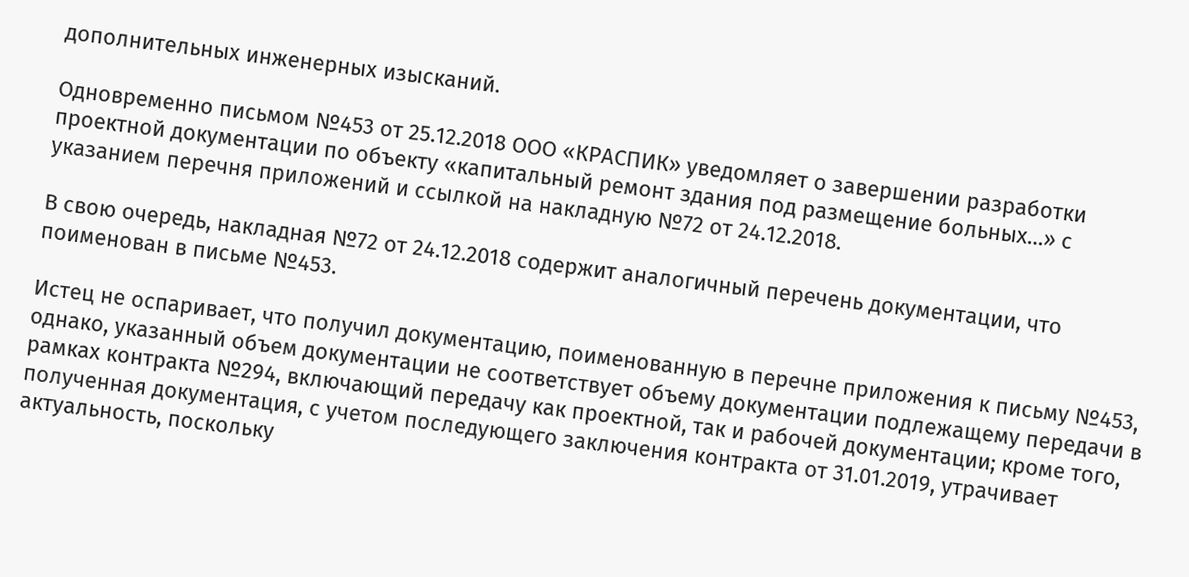дополнительных инженерных изысканий.

Одновременно письмом №453 от 25.12.2018 ООО «КРАСПИК» уведомляет о завершении разработки проектной документации по объекту «капитальный ремонт здания под размещение больных…» с указанием перечня приложений и ссылкой на накладную №72 от 24.12.2018.

В свою очередь, накладная №72 от 24.12.2018 содержит аналогичный перечень документации, что поименован в письме №453.

Истец не оспаривает, что получил документацию, поименованную в перечне приложения к письму №453, однако, указанный объем документации не соответствует объему документации подлежащему передачи в рамках контракта №294, включающий передачу как проектной, так и рабочей документации; кроме того, полученная документация, с учетом последующего заключения контракта от 31.01.2019, утрачивает актуальность, поскольку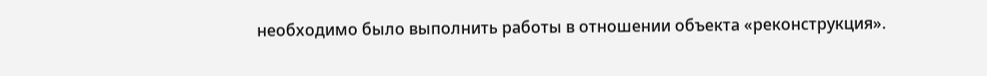необходимо было выполнить работы в отношении объекта «реконструкция».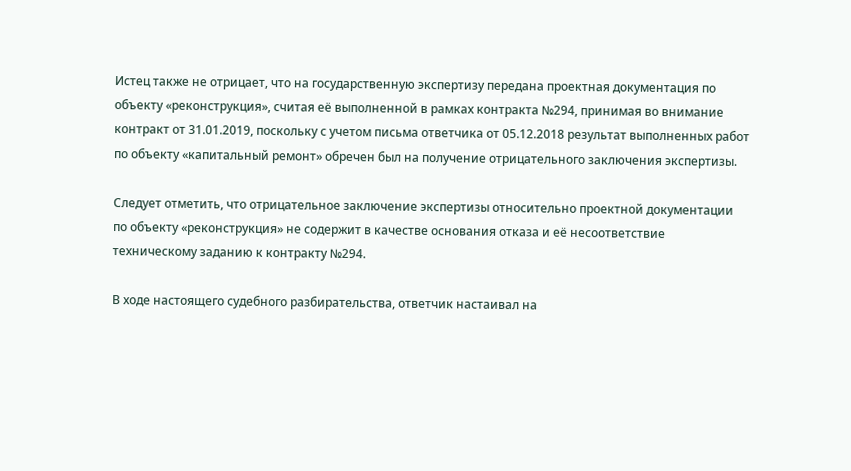Истец также не отрицает, что на государственную экспертизу передана проектная документация по объекту «реконструкция», считая её выполненной в рамках контракта №294, принимая во внимание контракт от 31.01.2019, поскольку с учетом письма ответчика от 05.12.2018 результат выполненных работ по объекту «капитальный ремонт» обречен был на получение отрицательного заключения экспертизы.

Следует отметить, что отрицательное заключение экспертизы относительно проектной документации по объекту «реконструкция» не содержит в качестве основания отказа и её несоответствие техническому заданию к контракту №294.

В ходе настоящего судебного разбирательства, ответчик настаивал на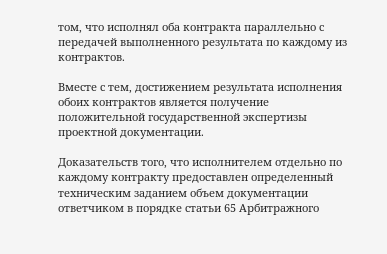том, что исполнял оба контракта параллельно с передачей выполненного результата по каждому из контрактов.

Вместе с тем, достижением результата исполнения обоих контрактов является получение положительной государственной экспертизы проектной документации.

Доказательств того, что исполнителем отдельно по каждому контракту предоставлен определенный техническим заданием объем документации ответчиком в порядке статьи 65 Арбитражного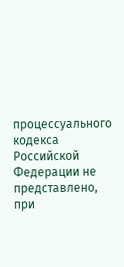процессуального кодекса Российской Федерации не представлено, при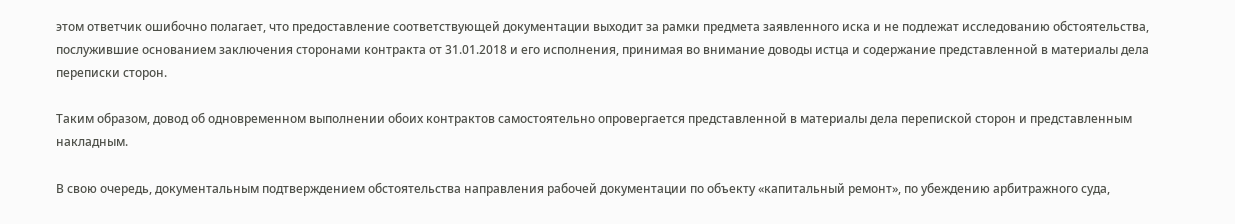этом ответчик ошибочно полагает, что предоставление соответствующей документации выходит за рамки предмета заявленного иска и не подлежат исследованию обстоятельства, послужившие основанием заключения сторонами контракта от 31.01.2018 и его исполнения, принимая во внимание доводы истца и содержание представленной в материалы дела переписки сторон.

Таким образом, довод об одновременном выполнении обоих контрактов самостоятельно опровергается представленной в материалы дела перепиской сторон и представленным накладным.

В свою очередь, документальным подтверждением обстоятельства направления рабочей документации по объекту «капитальный ремонт», по убеждению арбитражного суда,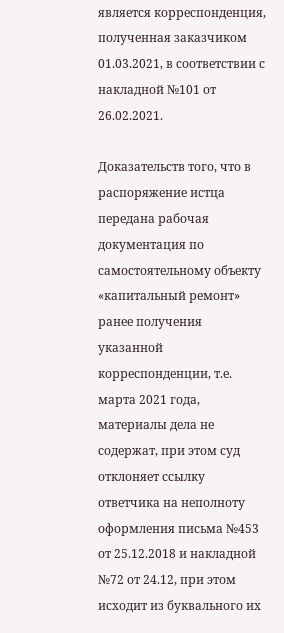является корреспонденция, полученная заказчиком 01.03.2021, в соответствии с накладной №101 от 26.02.2021.

Доказательств того, что в распоряжение истца передана рабочая документация по самостоятельному объекту «капитальный ремонт» ранее получения указанной корреспонденции, т.е. марта 2021 года, материалы дела не содержат, при этом суд отклоняет ссылку ответчика на неполноту оформления письма №453 от 25.12.2018 и накладной №72 от 24.12, при этом исходит из буквального их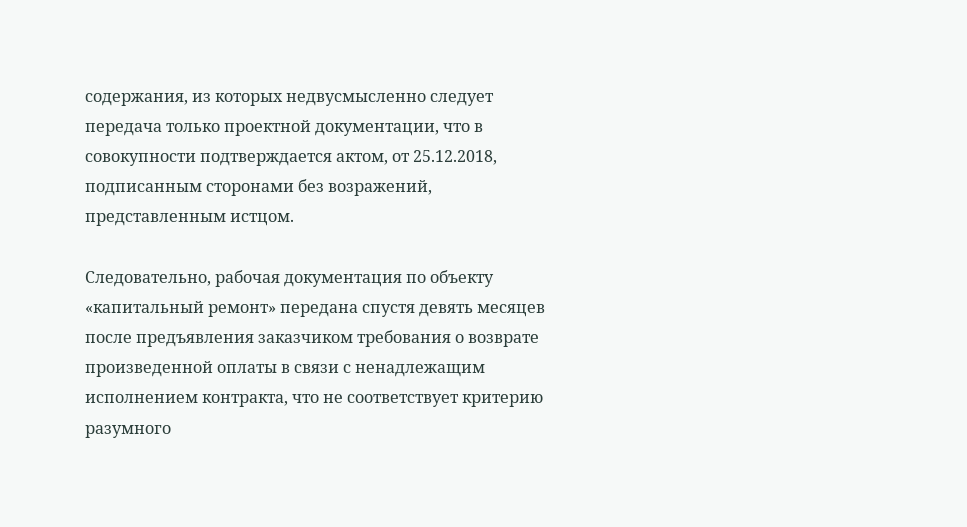содержания, из которых недвусмысленно следует передача только проектной документации, что в совокупности подтверждается актом, от 25.12.2018, подписанным сторонами без возражений, представленным истцом.

Следовательно, рабочая документация по объекту «капитальный ремонт» передана спустя девять месяцев после предъявления заказчиком требования о возврате произведенной оплаты в связи с ненадлежащим исполнением контракта, что не соответствует критерию разумного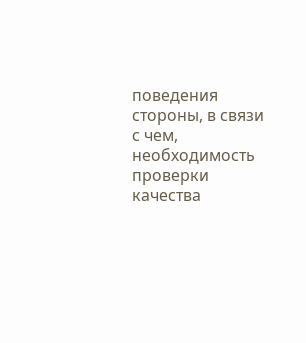поведения стороны, в связи с чем, необходимость проверки качества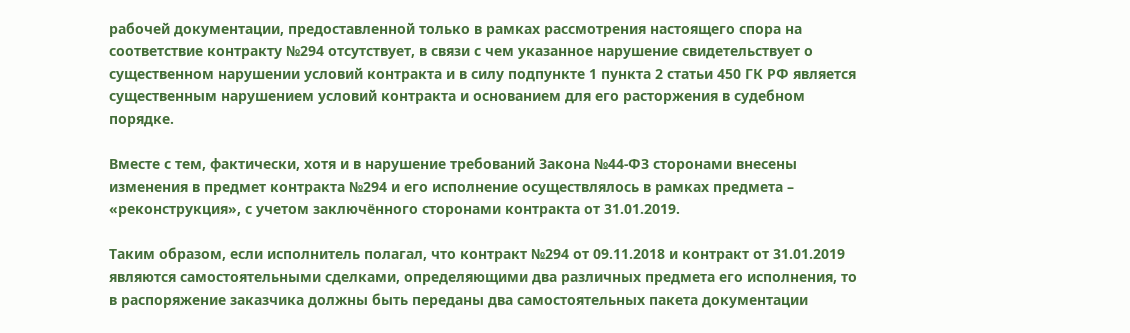рабочей документации, предоставленной только в рамках рассмотрения настоящего спора на соответствие контракту №294 отсутствует, в связи с чем указанное нарушение свидетельствует о существенном нарушении условий контракта и в силу подпункте 1 пункта 2 статьи 450 ГК РФ является существенным нарушением условий контракта и основанием для его расторжения в судебном порядке.

Вместе с тем, фактически, хотя и в нарушение требований Закона №44-ФЗ сторонами внесены изменения в предмет контракта №294 и его исполнение осуществлялось в рамках предмета – «реконструкция», с учетом заключённого сторонами контракта от 31.01.2019.

Таким образом, если исполнитель полагал, что контракт №294 от 09.11.2018 и контракт от 31.01.2019 являются самостоятельными сделками, определяющими два различных предмета его исполнения, то в распоряжение заказчика должны быть переданы два самостоятельных пакета документации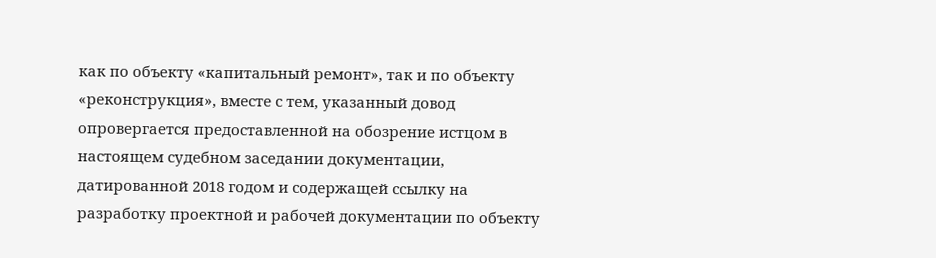как по объекту «капитальный ремонт», так и по объекту «реконструкция», вместе с тем, указанный довод опровергается предоставленной на обозрение истцом в настоящем судебном заседании документации, датированной 2018 годом и содержащей ссылку на разработку проектной и рабочей документации по объекту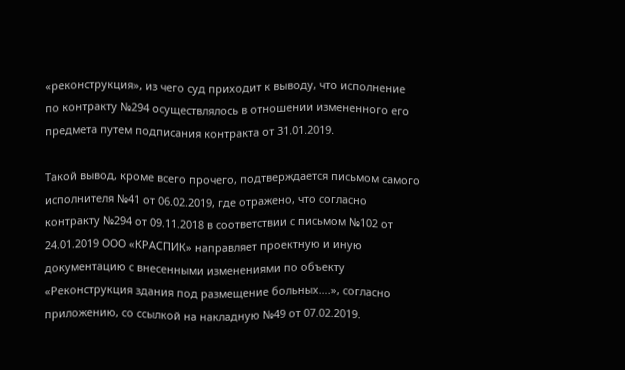«реконструкция», из чего суд приходит к выводу, что исполнение по контракту №294 осуществлялось в отношении измененного его предмета путем подписания контракта от 31.01.2019.

Такой вывод, кроме всего прочего, подтверждается письмом самого исполнителя №41 от 06.02.2019, где отражено, что согласно контракту №294 от 09.11.2018 в соответствии с письмом №102 от 24.01.2019 ООО «КРАСПИК» направляет проектную и иную документацию с внесенными изменениями по объекту «Реконструкция здания под размещение больных….», согласно приложению, со ссылкой на накладную №49 от 07.02.2019.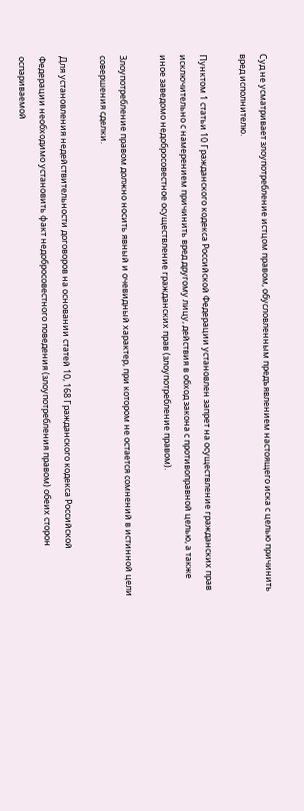Суд не усматривает злоупотребление истцом правом, обусловленным предъявлением настоящего иска с целью причинить вред исполнителю.

Пунктом 1 статьи 10 Гражданского кодекса Российской Федерации установлен запрет на осуществление гражданских прав исключительно с намерением причинить вред другому лицу, действия в обход закона с противоправной целью, а также иное заведомо недобросовестное осуществление гражданских прав (злоупотребление правом).

Злоупотребление правом должно носить явный и очевидный характер, при котором не остается сомнений в истинной цели совершения сделки.

Для установления недействительности договоров на основании статей 10, 168 Гражданского кодекса Российской Федерации необходимо установить факт недобросовестного поведения (злоупотребления правом) обеих сторон оспариваемой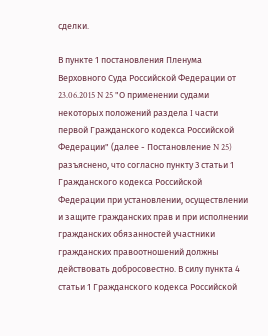сделки.

В пункте 1 постановления Пленума Верховного Суда Российской Федерации от 23.06.2015 N 25 "О применении судами некоторых положений раздела I части первой Гражданского кодекса Российской Федерации" (далее - Постановление N 25) разъяснено, что согласно пункту 3 статьи 1 Гражданского кодекса Российской Федерации при установлении, осуществлении и защите гражданских прав и при исполнении гражданских обязанностей участники гражданских правоотношений должны действовать добросовестно. В силу пункта 4 статьи 1 Гражданского кодекса Российской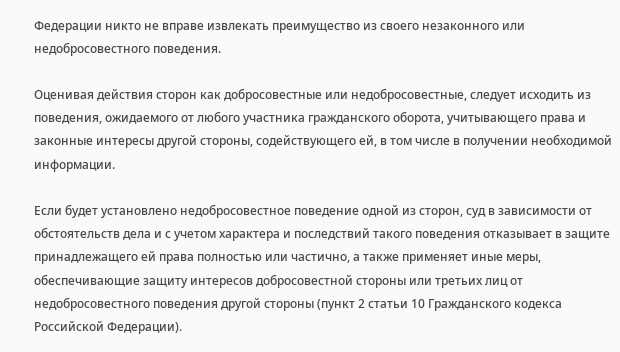Федерации никто не вправе извлекать преимущество из своего незаконного или недобросовестного поведения.

Оценивая действия сторон как добросовестные или недобросовестные, следует исходить из поведения, ожидаемого от любого участника гражданского оборота, учитывающего права и законные интересы другой стороны, содействующего ей, в том числе в получении необходимой информации.

Если будет установлено недобросовестное поведение одной из сторон, суд в зависимости от обстоятельств дела и с учетом характера и последствий такого поведения отказывает в защите принадлежащего ей права полностью или частично, а также применяет иные меры, обеспечивающие защиту интересов добросовестной стороны или третьих лиц от недобросовестного поведения другой стороны (пункт 2 статьи 10 Гражданского кодекса Российской Федерации).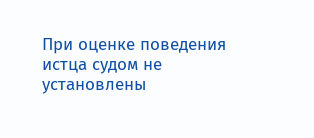При оценке поведения истца судом не установлены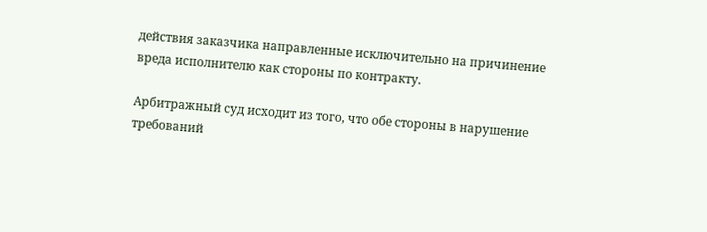действия заказчика направленные исключительно на причинение вреда исполнителю как стороны по контракту.

Арбитражный суд исходит из того, что обе стороны в нарушение требований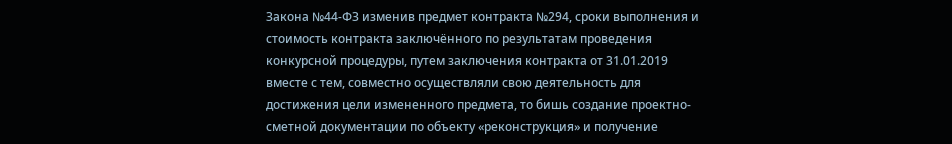Закона №44-ФЗ изменив предмет контракта №294, сроки выполнения и стоимость контракта заключённого по результатам проведения конкурсной процедуры, путем заключения контракта от 31.01.2019 вместе с тем, совместно осуществляли свою деятельность для достижения цели измененного предмета, то бишь создание проектно-сметной документации по объекту «реконструкция» и получение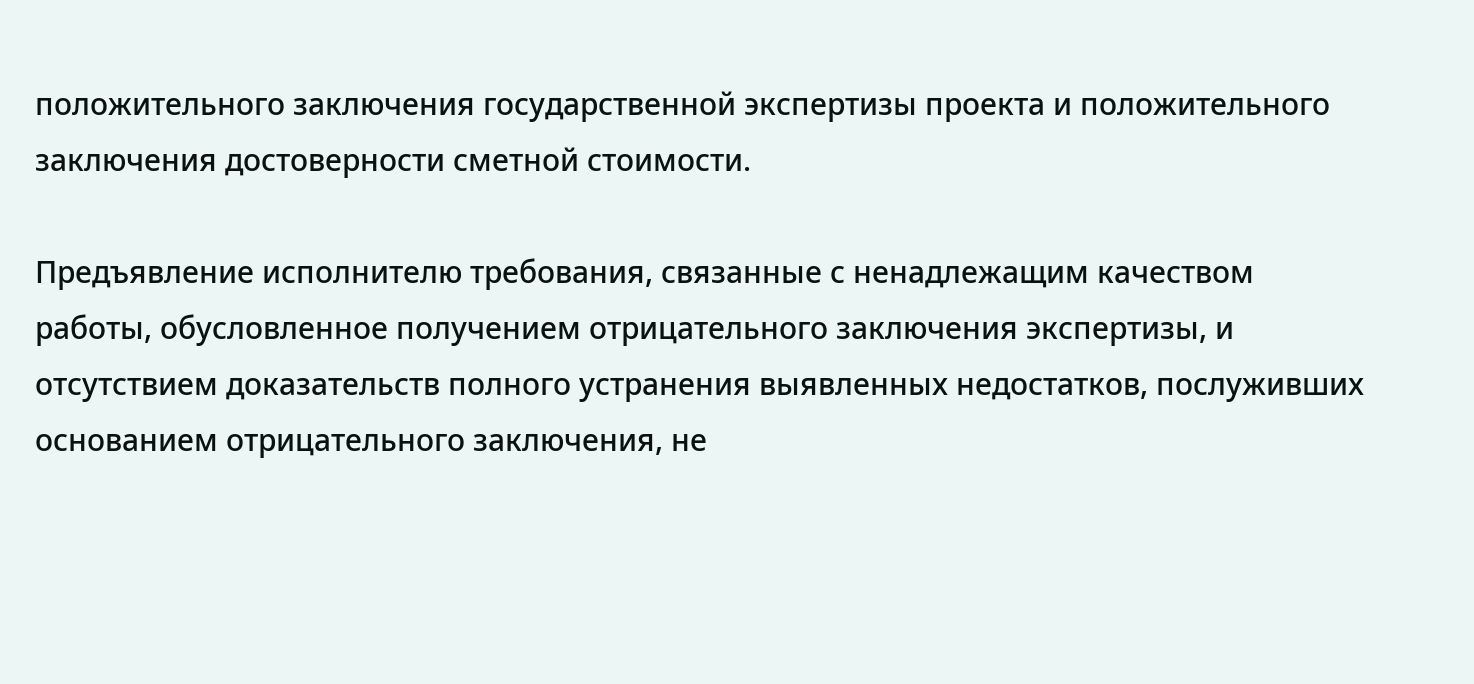положительного заключения государственной экспертизы проекта и положительного заключения достоверности сметной стоимости.

Предъявление исполнителю требования, связанные с ненадлежащим качеством работы, обусловленное получением отрицательного заключения экспертизы, и отсутствием доказательств полного устранения выявленных недостатков, послуживших основанием отрицательного заключения, не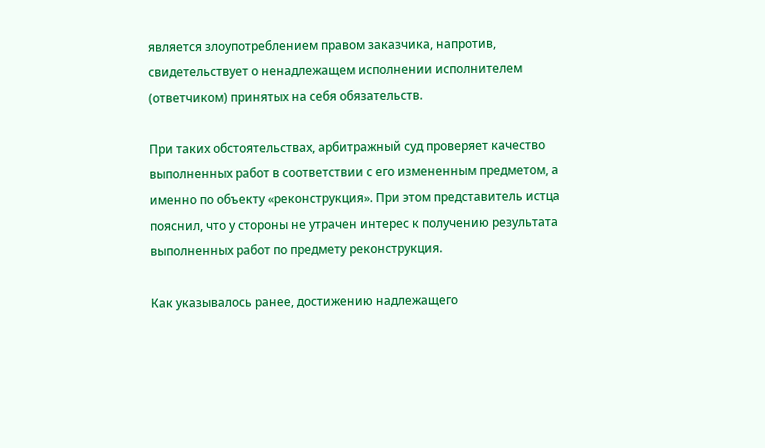является злоупотреблением правом заказчика, напротив, свидетельствует о ненадлежащем исполнении исполнителем (ответчиком) принятых на себя обязательств.

При таких обстоятельствах, арбитражный суд проверяет качество выполненных работ в соответствии с его измененным предметом, а именно по объекту «реконструкция». При этом представитель истца пояснил, что у стороны не утрачен интерес к получению результата выполненных работ по предмету реконструкция.

Как указывалось ранее, достижению надлежащего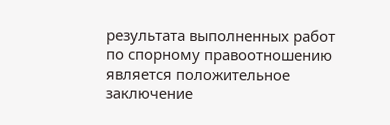результата выполненных работ по спорному правоотношению является положительное заключение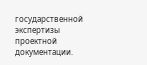государственной экспертизы проектной документации.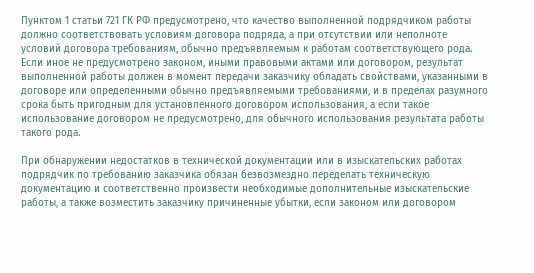Пунктом 1 статьи 721 ГК РФ предусмотрено, что качество выполненной подрядчиком работы должно соответствовать условиям договора подряда, а при отсутствии или неполноте условий договора требованиям, обычно предъявляемым к работам соответствующего рода. Если иное не предусмотрено законом, иными правовыми актами или договором, результат выполненной работы должен в момент передачи заказчику обладать свойствами, указанными в договоре или определенными обычно предъявляемыми требованиями, и в пределах разумного срока быть пригодным для установленного договором использования, а если такое использование договором не предусмотрено, для обычного использования результата работы такого рода.

При обнаружении недостатков в технической документации или в изыскательских работах подрядчик по требованию заказчика обязан безвозмездно переделать техническую документацию и соответственно произвести необходимые дополнительные изыскательские работы, а также возместить заказчику причиненные убытки, если законом или договором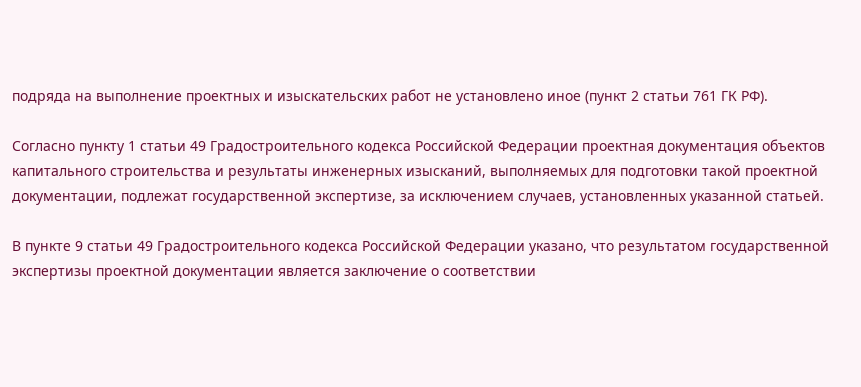подряда на выполнение проектных и изыскательских работ не установлено иное (пункт 2 статьи 761 ГК РФ).

Согласно пункту 1 статьи 49 Градостроительного кодекса Российской Федерации проектная документация объектов капитального строительства и результаты инженерных изысканий, выполняемых для подготовки такой проектной документации, подлежат государственной экспертизе, за исключением случаев, установленных указанной статьей.

В пункте 9 статьи 49 Градостроительного кодекса Российской Федерации указано, что результатом государственной экспертизы проектной документации является заключение о соответствии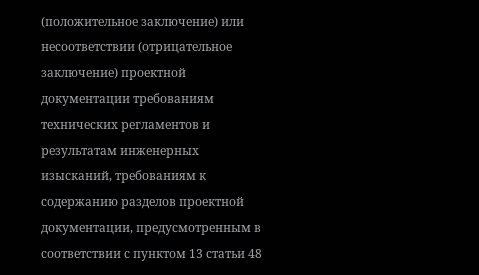(положительное заключение) или несоответствии (отрицательное заключение) проектной документации требованиям технических регламентов и результатам инженерных изысканий, требованиям к содержанию разделов проектной документации, предусмотренным в соответствии с пунктом 13 статьи 48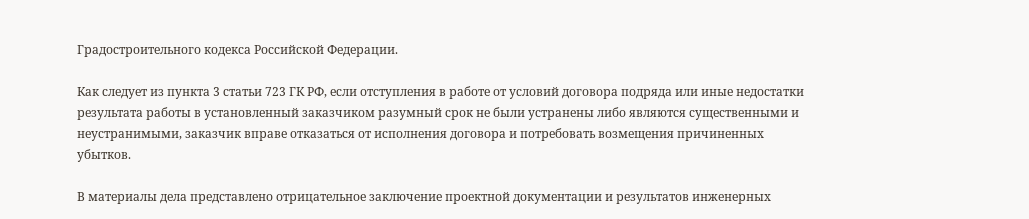Градостроительного кодекса Российской Федерации.

Как следует из пункта 3 статьи 723 ГК РФ, если отступления в работе от условий договора подряда или иные недостатки результата работы в установленный заказчиком разумный срок не были устранены либо являются существенными и неустранимыми, заказчик вправе отказаться от исполнения договора и потребовать возмещения причиненных убытков.

В материалы дела представлено отрицательное заключение проектной документации и результатов инженерных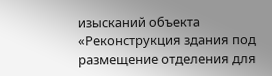изысканий объекта «Реконструкция здания под размещение отделения для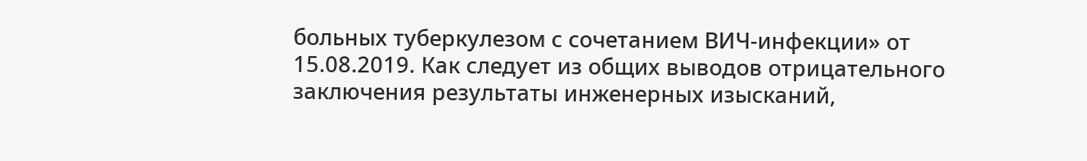больных туберкулезом с сочетанием ВИЧ-инфекции» от 15.08.2019. Как следует из общих выводов отрицательного заключения результаты инженерных изысканий,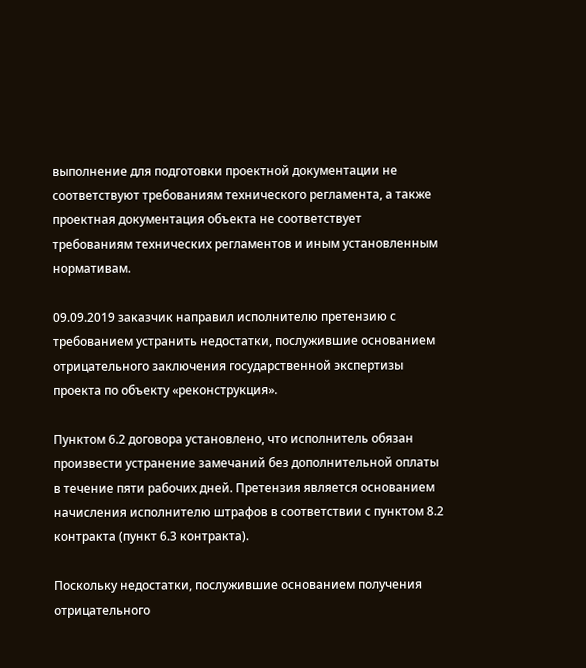выполнение для подготовки проектной документации не соответствуют требованиям технического регламента, а также проектная документация объекта не соответствует требованиям технических регламентов и иным установленным нормативам.

09.09.2019 заказчик направил исполнителю претензию с требованием устранить недостатки, послужившие основанием отрицательного заключения государственной экспертизы проекта по объекту «реконструкция».

Пунктом 6.2 договора установлено, что исполнитель обязан произвести устранение замечаний без дополнительной оплаты в течение пяти рабочих дней. Претензия является основанием начисления исполнителю штрафов в соответствии с пунктом 8.2 контракта (пункт 6.3 контракта).

Поскольку недостатки, послужившие основанием получения отрицательного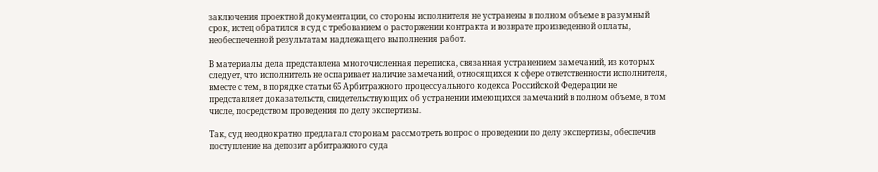заключения проектной документации, со стороны исполнителя не устранены в полном объеме в разумный срок, истец обратился в суд с требованием о расторжении контракта и возврате произведенной оплаты, необеспеченной результатам надлежащего выполнения работ.

В материалы дела представлена многочисленная переписка, связанная устранением замечаний, из которых следует, что исполнитель не оспаривает наличие замечаний, относящихся к сфере ответственности исполнителя, вместе с тем, в порядке статьи 65 Арбитражного процессуального кодекса Российской Федерации не представляет доказательств, свидетельствующих об устранении имеющихся замечаний в полном объеме, в том числе, посредством проведения по делу экспертизы.

Так, суд неоднократно предлагал сторонам рассмотреть вопрос о проведении по делу экспертизы, обеспечив поступление на депозит арбитражного суда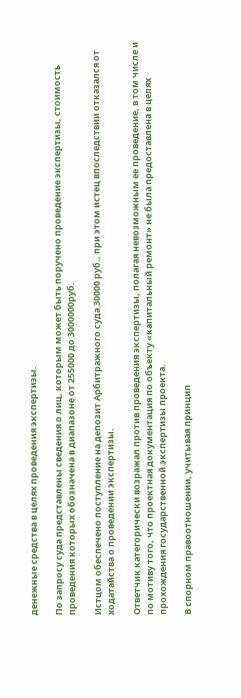денежные средства в целях проведения экспертизы.

По запросу суда представлены сведения о лиц, которым может быть поручено проведение экспертизы, стоимость проведения которых обозначена в диапазоне от 255000 до 3000000руб.

Истцом обеспечено поступление на депозит Арбитражного суда 30000 руб., при этом истец впоследствии отказался от ходатайства о проведении экспертизы.

Ответчик категорически возражал против проведения экспертизы, полагая невозможным ее проведение, в том числе и по мотиву того, что проектная документация по объекту «капитальный ремонт» не была предоставлена в целях прохождения государственной экспертизы проекта.

В спорном правоотношении, учитывая принцип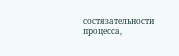состязательности процесса,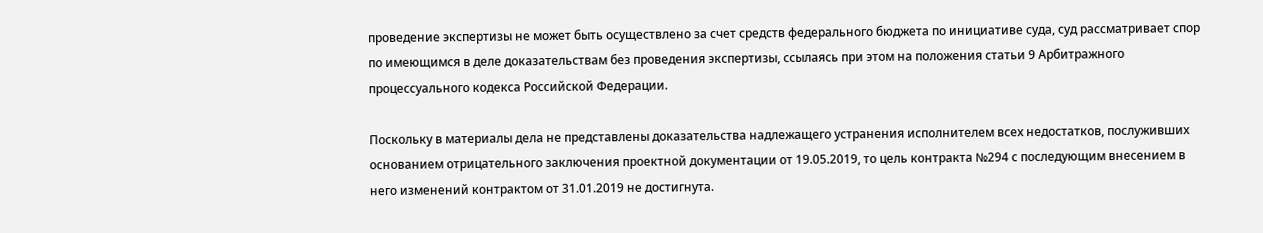проведение экспертизы не может быть осуществлено за счет средств федерального бюджета по инициативе суда, суд рассматривает спор по имеющимся в деле доказательствам без проведения экспертизы, ссылаясь при этом на положения статьи 9 Арбитражного процессуального кодекса Российской Федерации.

Поскольку в материалы дела не представлены доказательства надлежащего устранения исполнителем всех недостатков, послуживших основанием отрицательного заключения проектной документации от 19.05.2019, то цель контракта №294 с последующим внесением в него изменений контрактом от 31.01.2019 не достигнута.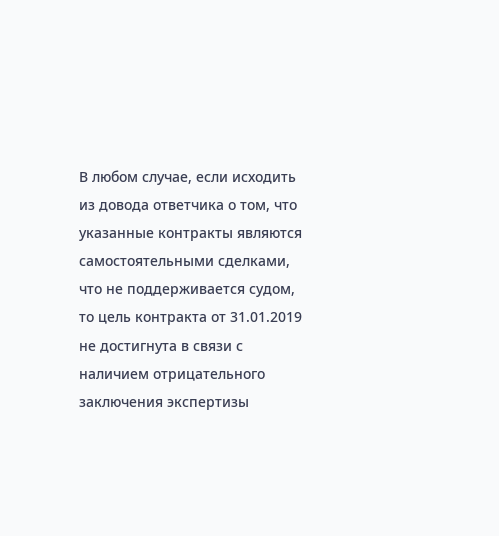В любом случае, если исходить из довода ответчика о том, что указанные контракты являются самостоятельными сделками, что не поддерживается судом, то цель контракта от 31.01.2019 не достигнута в связи с наличием отрицательного заключения экспертизы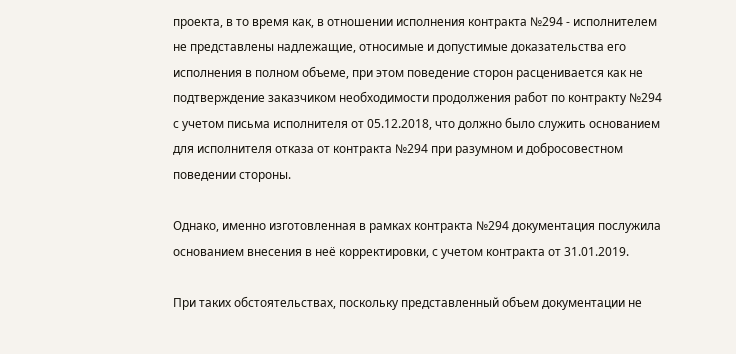проекта, в то время как, в отношении исполнения контракта №294 - исполнителем не представлены надлежащие, относимые и допустимые доказательства его исполнения в полном объеме, при этом поведение сторон расценивается как не подтверждение заказчиком необходимости продолжения работ по контракту №294 с учетом письма исполнителя от 05.12.2018, что должно было служить основанием для исполнителя отказа от контракта №294 при разумном и добросовестном поведении стороны.

Однако, именно изготовленная в рамках контракта №294 документация послужила основанием внесения в неё корректировки, с учетом контракта от 31.01.2019.

При таких обстоятельствах, поскольку представленный объем документации не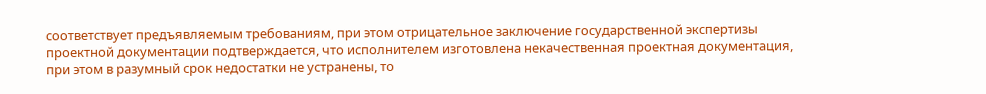соответствует предъявляемым требованиям, при этом отрицательное заключение государственной экспертизы проектной документации подтверждается, что исполнителем изготовлена некачественная проектная документация, при этом в разумный срок недостатки не устранены, то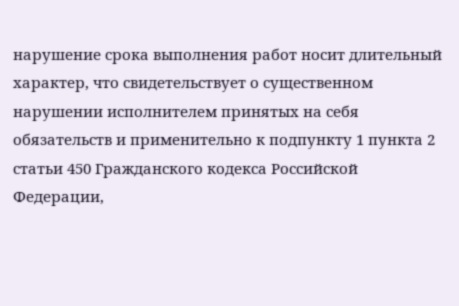нарушение срока выполнения работ носит длительный характер, что свидетельствует о существенном нарушении исполнителем принятых на себя обязательств и применительно к подпункту 1 пункта 2 статьи 450 Гражданского кодекса Российской Федерации,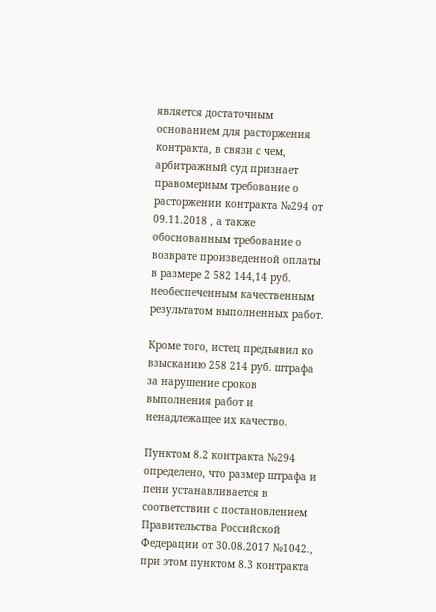является достаточным основанием для расторжения контракта, в связи с чем, арбитражный суд признает правомерным требование о расторжении контракта №294 от 09.11.2018 , а также обоснованным требование о возврате произведенной оплаты в размере 2 582 144,14 руб. необеспеченным качественным результатом выполненных работ.

Кроме того, истец предъявил ко взысканию 258 214 руб. штрафа за нарушение сроков выполнения работ и ненадлежащее их качество.

Пунктом 8.2 контракта №294 определено, что размер штрафа и пени устанавливается в соответствии с постановлением Правительства Российской Федерации от 30.08.2017 №1042., при этом пунктом 8.3 контракта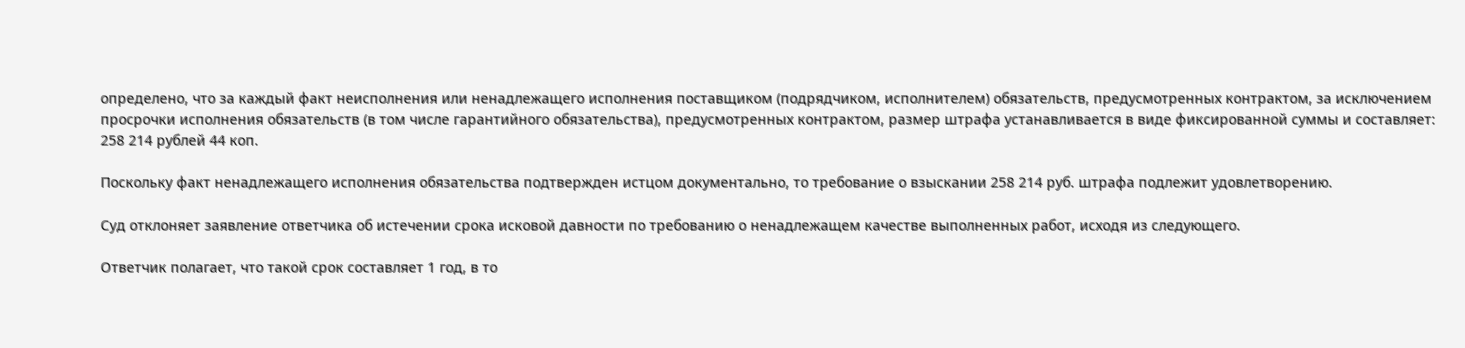определено, что за каждый факт неисполнения или ненадлежащего исполнения поставщиком (подрядчиком, исполнителем) обязательств, предусмотренных контрактом, за исключением просрочки исполнения обязательств (в том числе гарантийного обязательства), предусмотренных контрактом, размер штрафа устанавливается в виде фиксированной суммы и составляет: 258 214 рублей 44 коп.

Поскольку факт ненадлежащего исполнения обязательства подтвержден истцом документально, то требование о взыскании 258 214 руб. штрафа подлежит удовлетворению.

Суд отклоняет заявление ответчика об истечении срока исковой давности по требованию о ненадлежащем качестве выполненных работ, исходя из следующего.

Ответчик полагает, что такой срок составляет 1 год, в то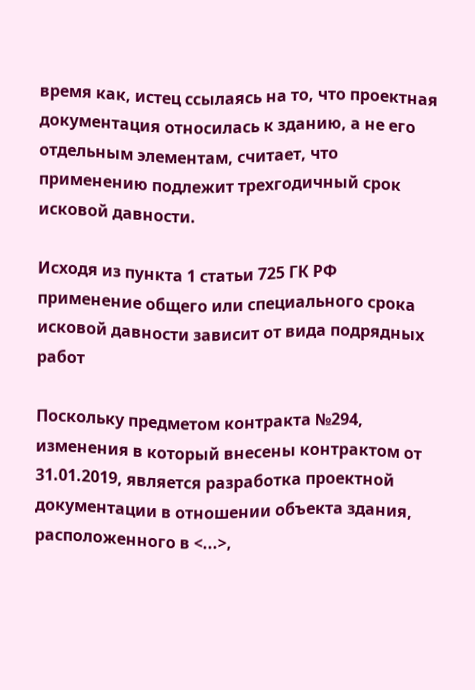время как, истец ссылаясь на то, что проектная документация относилась к зданию, а не его отдельным элементам, считает, что применению подлежит трехгодичный срок исковой давности.

Исходя из пункта 1 статьи 725 ГК РФ применение общего или специального срока исковой давности зависит от вида подрядных работ

Поскольку предметом контракта №294, изменения в который внесены контрактом от 31.01.2019, является разработка проектной документации в отношении объекта здания, расположенного в <...>,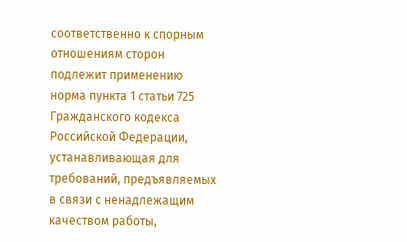соответственно к спорным отношениям сторон подлежит применению норма пункта 1 статьи 725 Гражданского кодекса Российской Федерации, устанавливающая для требований, предъявляемых в связи с ненадлежащим качеством работы,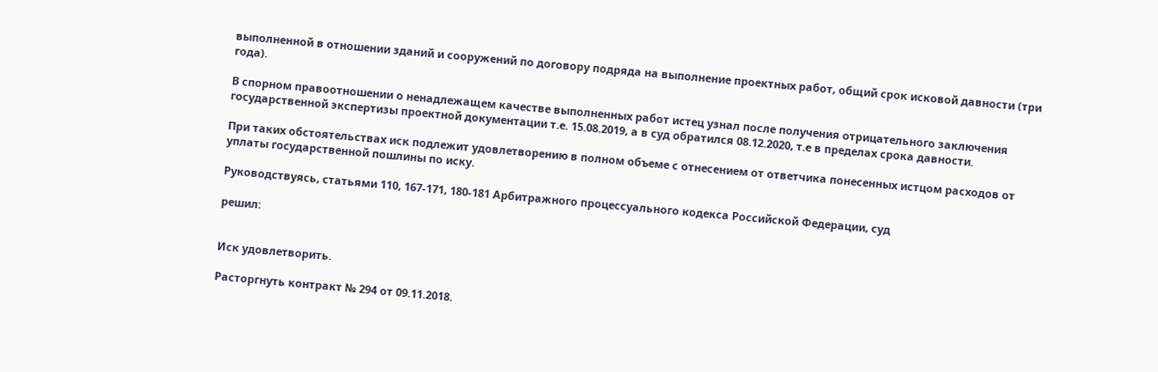выполненной в отношении зданий и сооружений по договору подряда на выполнение проектных работ, общий срок исковой давности (три года).

В спорном правоотношении о ненадлежащем качестве выполненных работ истец узнал после получения отрицательного заключения государственной экспертизы проектной документации т.е. 15.08.2019, а в суд обратился 08.12.2020, т.е в пределах срока давности.

При таких обстоятельствах иск подлежит удовлетворению в полном объеме с отнесением от ответчика понесенных истцом расходов от уплаты государственной пошлины по иску.

Руководствуясь, статьями 110, 167-171, 180-181 Арбитражного процессуального кодекса Российской Федерации, суд

решил:


Иск удовлетворить.

Расторгнуть контракт № 294 от 09.11.2018.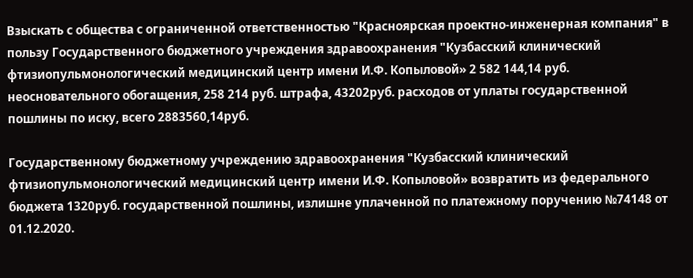Взыскать с общества с ограниченной ответственностью "Красноярская проектно-инженерная компания" в пользу Государственного бюджетного учреждения здравоохранения "Кузбасский клинический фтизиопульмонологический медицинский центр имени И.Ф. Копыловой» 2 582 144,14 руб. неосновательного обогащения, 258 214 руб. штрафа, 43202руб. расходов от уплаты государственной пошлины по иску, всего 2883560,14руб.

Государственному бюджетному учреждению здравоохранения "Кузбасский клинический фтизиопульмонологический медицинский центр имени И.Ф. Копыловой» возвратить из федерального бюджета 1320руб. государственной пошлины, излишне уплаченной по платежному поручению №74148 от 01.12.2020.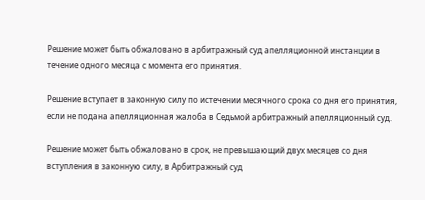Решение может быть обжаловано в арбитражный суд апелляционной инстанции в течение одного месяца с момента его принятия.

Решение вступает в законную силу по истечении месячного срока со дня его принятия, если не подана апелляционная жалоба в Седьмой арбитражный апелляционный суд.

Решение может быть обжаловано в срок, не превышающий двух месяцев со дня вступления в законную силу, в Арбитражный суд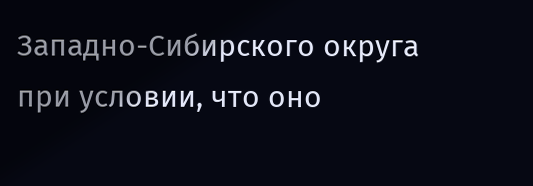Западно-Сибирского округа при условии, что оно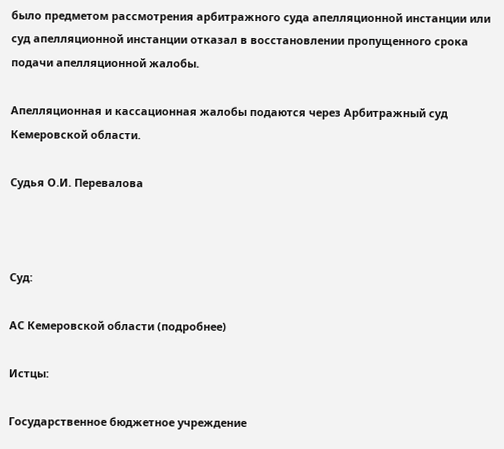было предметом рассмотрения арбитражного суда апелляционной инстанции или суд апелляционной инстанции отказал в восстановлении пропущенного срока подачи апелляционной жалобы.

Апелляционная и кассационная жалобы подаются через Арбитражный суд Кемеровской области.

Судья О.И. Перевалова



Суд:

АС Кемеровской области (подробнее)

Истцы:

Государственное бюджетное учреждение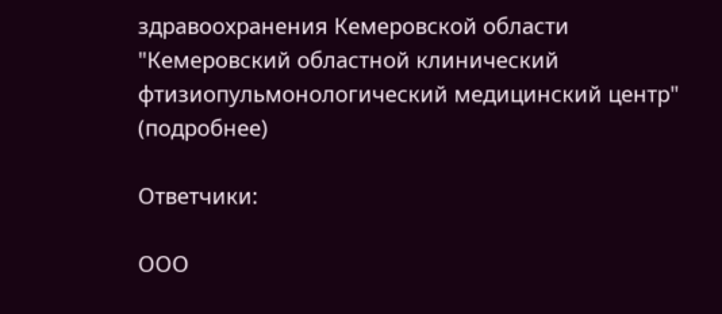здравоохранения Кемеровской области "Кемеровский областной клинический фтизиопульмонологический медицинский центр" (подробнее)

Ответчики:

ООО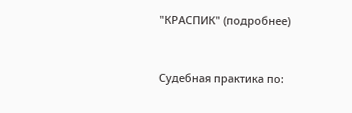"КРАСПИК" (подробнее)


Судебная практика по: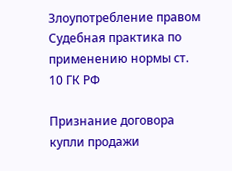Злоупотребление правом
Судебная практика по применению нормы ст. 10 ГК РФ

Признание договора купли продажи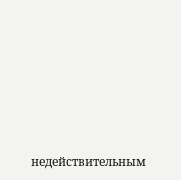недействительным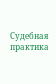Судебная практика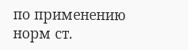по применению норм ст.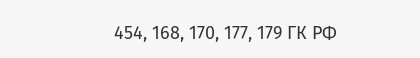454, 168, 170, 177, 179 ГК РФ